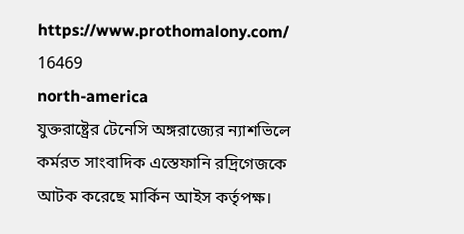https://www.prothomalony.com/
16469
north-america
যুক্তরাষ্ট্রের টেনেসি অঙ্গরাজ্যের ন্যাশভিলে কর্মরত সাংবাদিক এস্তেফানি রদ্রিগেজকে আটক করেছে মার্কিন আইস কর্তৃপক্ষ।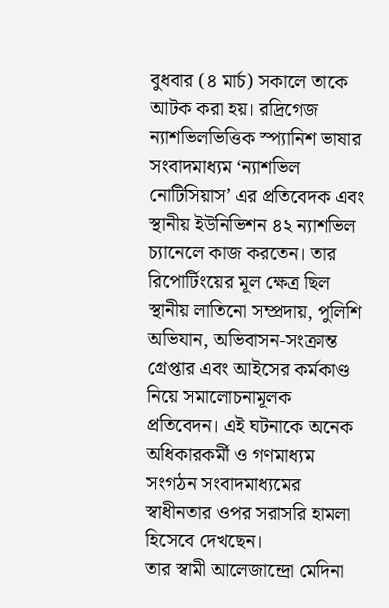বুধবার (৪ মার্চ) সকালে তাকে আটক করা হয়। রদ্রিগেজ ন্যাশভিলভিত্তিক স্প্যানিশ ভাষার সংবাদমাধ্যম ‘ন্যাশভিল নোটিসিয়াস’ এর প্রতিবেদক এবং স্থানীয় ইউনিভিশন ৪২ ন্যাশভিল চ্যানেলে কাজ করতেন। তার রিপোর্টিংয়ের মূল ক্ষেত্র ছিল স্থানীয় লাতিনো সম্প্রদায়, পুলিশি অভিযান, অভিবাসন-সংক্রান্ত গ্রেপ্তার এবং আইসের কর্মকাণ্ড নিয়ে সমালোচনামূলক প্রতিবেদন। এই ঘটনাকে অনেক অধিকারকর্মী ও গণমাধ্যম সংগঠন সংবাদমাধ্যমের স্বাধীনতার ওপর সরাসরি হামলা হিসেবে দেখছেন।
তার স্বামী আলেজান্দ্রো মেদিনা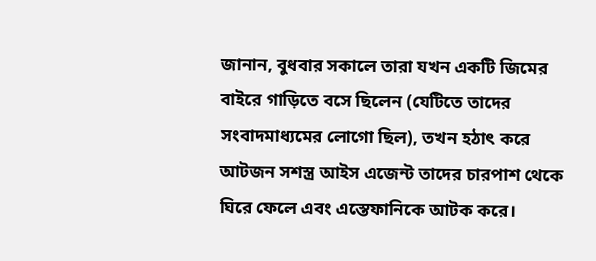জানান, বুধবার সকালে তারা যখন একটি জিমের বাইরে গাড়িতে বসে ছিলেন (যেটিতে তাদের সংবাদমাধ্যমের লোগো ছিল), তখন হঠাৎ করে আটজন সশস্ত্র আইস এজেন্ট তাদের চারপাশ থেকে ঘিরে ফেলে এবং এস্তেফানিকে আটক করে।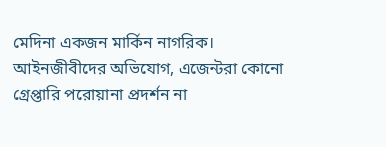মেদিনা একজন মার্কিন নাগরিক। আইনজীবীদের অভিযোগ, এজেন্টরা কোনো গ্রেপ্তারি পরোয়ানা প্রদর্শন না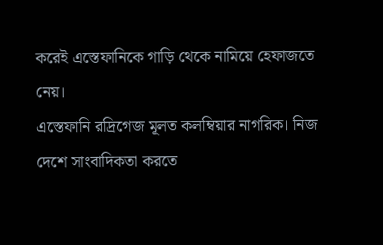করেই এস্তেফানিকে গাড়ি থেকে নামিয়ে হেফাজতে নেয়।
এস্তেফানি রদ্রিগেজ মূলত কলম্বিয়ার নাগরিক। নিজ দেশে সাংবাদিকতা করতে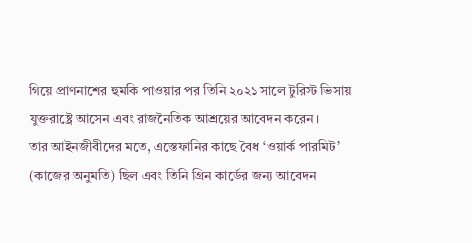গিয়ে প্রাণনাশের হুমকি পাওয়ার পর তিনি ২০২১ সালে টুরিস্ট ভিসায় যুক্তরাষ্ট্রে আসেন এবং রাজনৈতিক আশ্রয়ের আবেদন করেন।
তার আইনজীবীদের মতে, এস্তেফানির কাছে বৈধ ‘ওয়ার্ক পারমিট’ (কাজের অনুমতি) ছিল এবং তিনি গ্রিন কার্ডের জন্য আবেদন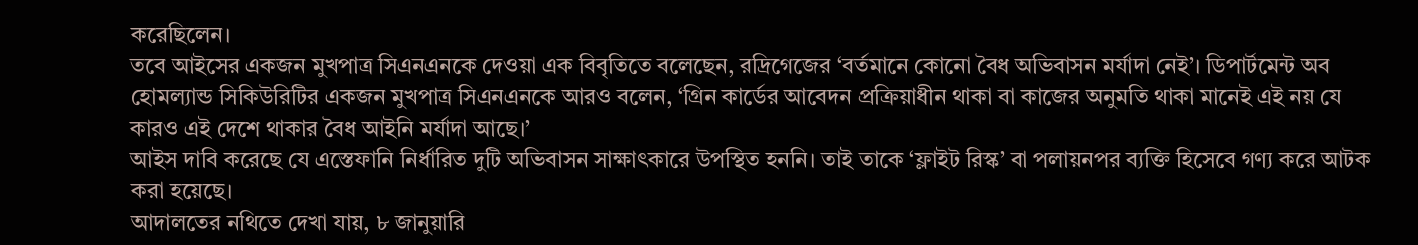করেছিলেন।
তবে আইসের একজন মুখপাত্র সিএনএনকে দেওয়া এক বিবৃতিতে বলেছেন, রদ্রিগেজের ‘বর্তমানে কোনো বৈধ অভিবাসন মর্যাদা নেই’। ডিপার্টমেন্ট অব হোমল্যান্ড সিকিউরিটির একজন মুখপাত্র সিএনএনকে আরও বলেন, ‘গ্রিন কার্ডের আবেদন প্রক্রিয়াধীন থাকা বা কাজের অনুমতি থাকা মানেই এই নয় যে কারও এই দেশে থাকার বৈধ আইনি মর্যাদা আছে।’
আইস দাবি করেছে যে এস্তেফানি নির্ধারিত দুটি অভিবাসন সাক্ষাৎকারে উপস্থিত হননি। তাই তাকে ‘ফ্লাইট রিস্ক’ বা পলায়নপর ব্যক্তি হিসেবে গণ্য করে আটক করা হয়েছে।
আদালতের নথিতে দেখা যায়, ৮ জানুয়ারি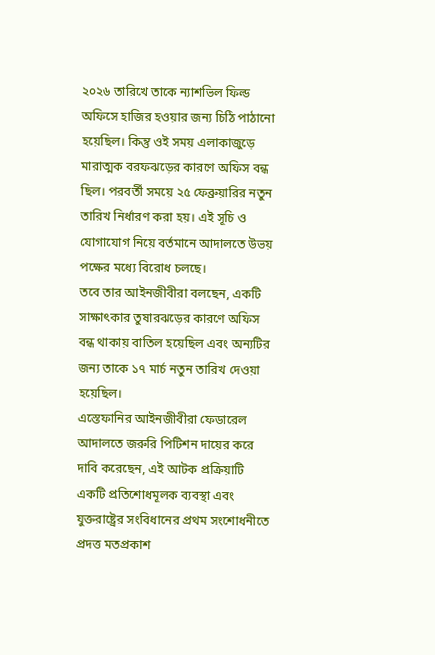২০২৬ তারিখে তাকে ন্যাশভিল ফিল্ড অফিসে হাজির হওয়ার জন্য চিঠি পাঠানো হয়েছিল। কিন্তু ওই সময় এলাকাজুড়ে মারাত্মক বরফঝড়ের কারণে অফিস বন্ধ ছিল। পরবর্তী সময়ে ২৫ ফেব্রুয়ারির নতুন তারিখ নির্ধারণ করা হয়। এই সূচি ও যোগাযোগ নিয়ে বর্তমানে আদালতে উভয় পক্ষের মধ্যে বিরোধ চলছে।
তবে তার আইনজীবীরা বলছেন, একটি সাক্ষাৎকার তুষারঝড়ের কারণে অফিস বন্ধ থাকায় বাতিল হয়েছিল এবং অন্যটির জন্য তাকে ১৭ মার্চ নতুন তারিখ দেওয়া হয়েছিল।
এস্তেফানির আইনজীবীরা ফেডারেল আদালতে জরুরি পিটিশন দায়ের করে দাবি করেছেন, এই আটক প্রক্রিয়াটি একটি প্রতিশোধমূলক ব্যবস্থা এবং যুক্তরাষ্ট্রের সংবিধানের প্রথম সংশোধনীতে প্রদত্ত মতপ্রকাশ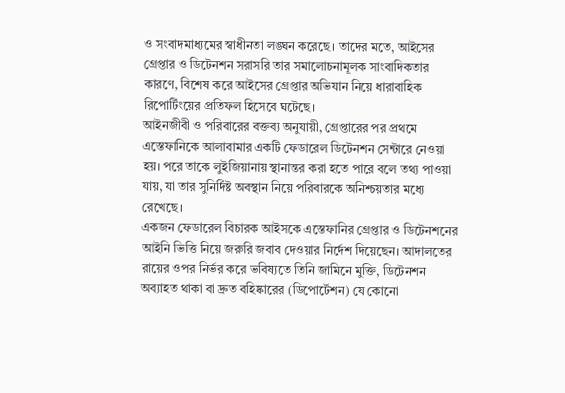ও সংবাদমাধ্যমের স্বাধীনতা লঙ্ঘন করেছে। তাদের মতে, আইসের গ্রেপ্তার ও ডিটেনশন সরাসরি তার সমালোচনামূলক সাংবাদিকতার কারণে, বিশেষ করে আইসের গ্রেপ্তার অভিযান নিয়ে ধারাবাহিক রিপোর্টিংয়ের প্রতিফল হিসেবে ঘটেছে।
আইনজীবী ও পরিবারের বক্তব্য অনুযায়ী, গ্রেপ্তারের পর প্রথমে এস্তেফানিকে আলাবামার একটি ফেডারেল ডিটেনশন সেন্টারে নেওয়া হয়। পরে তাকে লুইজিয়ানায় স্থানান্তর করা হতে পারে বলে তথ্য পাওয়া যায়, যা তার সুনির্দিষ্ট অবস্থান নিয়ে পরিবারকে অনিশ্চয়তার মধ্যে রেখেছে।
একজন ফেডারেল বিচারক আইসকে এস্তেফানির গ্রেপ্তার ও ডিটেনশনের আইনি ভিত্তি নিয়ে জরুরি জবাব দেওয়ার নির্দেশ দিয়েছেন। আদালতের রায়ের ওপর নির্ভর করে ভবিষ্যতে তিনি জামিনে মুক্তি, ডিটেনশন অব্যাহত থাকা বা দ্রুত বহিষ্কারের (ডিপোর্টেশন) যে কোনো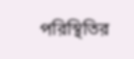পরিস্থিতির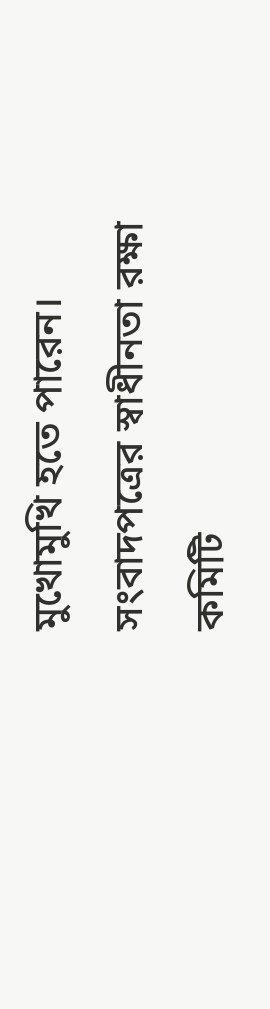মুখোমুখি হতে পারেন।
সংবাদপত্রের স্বাধীনতা রক্ষা কমিটি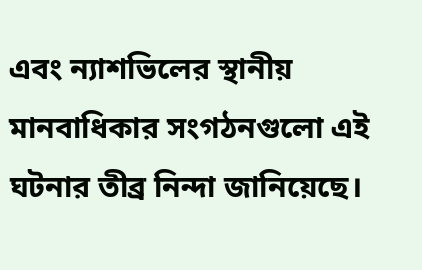এবং ন্যাশভিলের স্থানীয় মানবাধিকার সংগঠনগুলো এই ঘটনার তীব্র নিন্দা জানিয়েছে।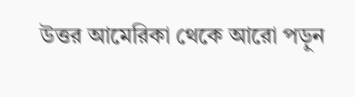উত্তর আমেরিকা থেকে আরো পড়ুন